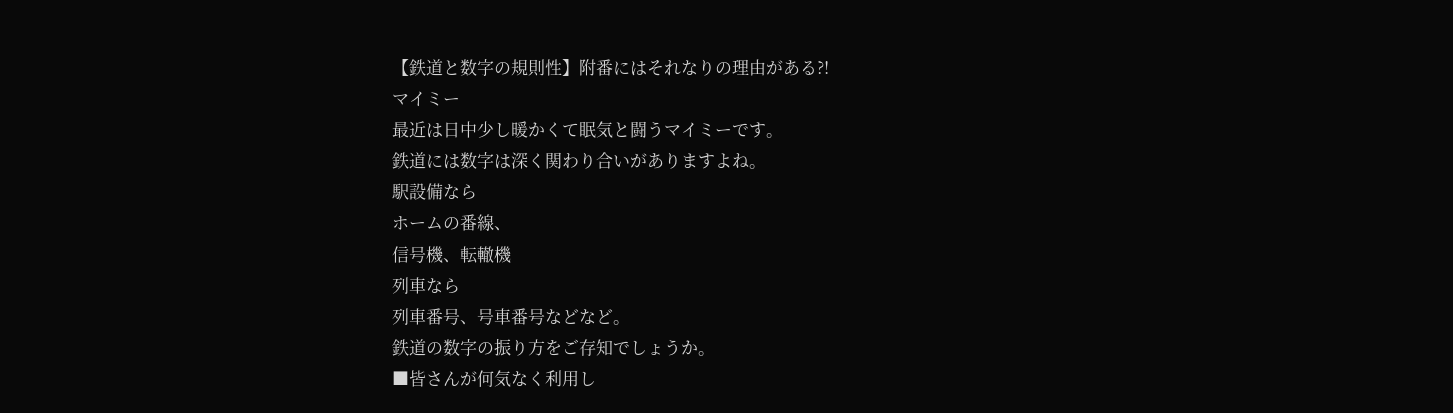【鉄道と数字の規則性】附番にはそれなりの理由がある?!
マイミー
最近は日中少し暖かくて眠気と闘うマイミーです。
鉄道には数字は深く関わり合いがありますよね。
駅設備なら
ホームの番線、
信号機、転轍機
列車なら
列車番号、号車番号などなど。
鉄道の数字の振り方をご存知でしょうか。
■皆さんが何気なく利用し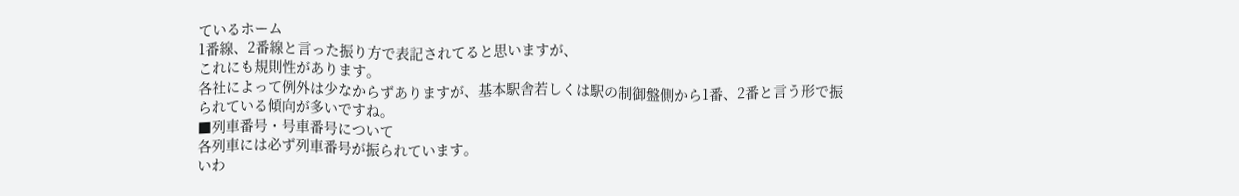ているホーム
1番線、2番線と言った振り方で表記されてると思いますが、
これにも規則性があります。
各社によって例外は少なからずありますが、基本駅舎若しくは駅の制御盤側から1番、2番と言う形で振られている傾向が多いですね。
■列車番号・号車番号について
各列車には必ず列車番号が振られています。
いわ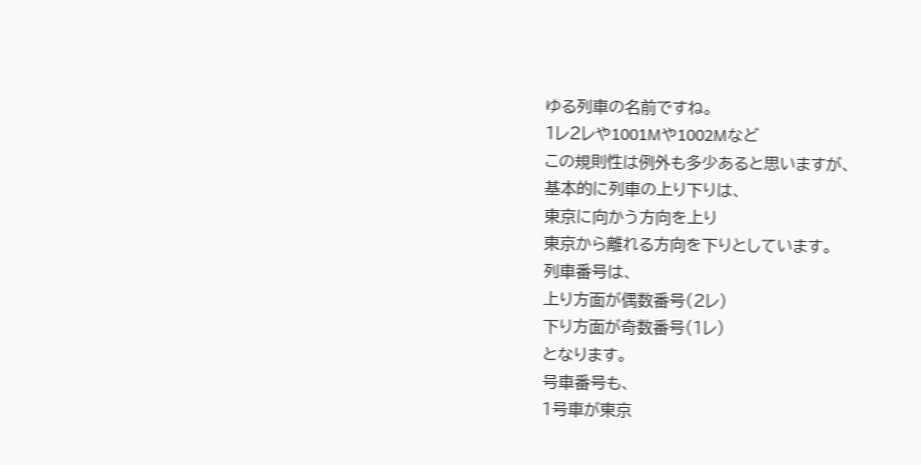ゆる列車の名前ですね。
1レ2レや1001Mや1002Mなど
この規則性は例外も多少あると思いますが、
基本的に列車の上り下りは、
東京に向かう方向を上り
東京から離れる方向を下りとしています。
列車番号は、
上り方面が偶数番号(2レ)
下り方面が奇数番号(1レ)
となります。
号車番号も、
1号車が東京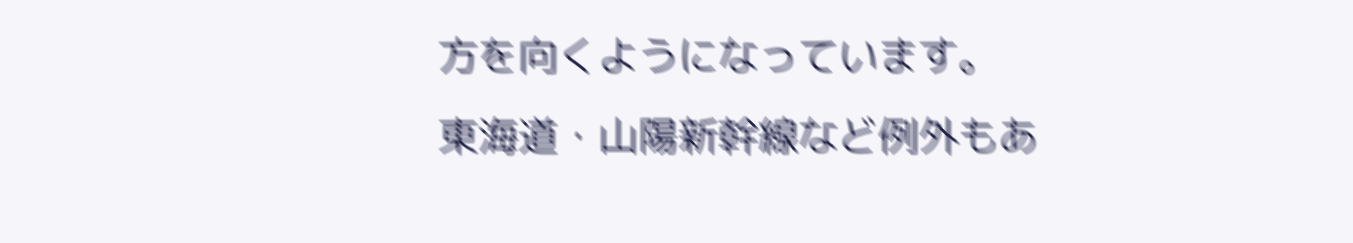方を向くようになっています。
東海道・山陽新幹線など例外もあ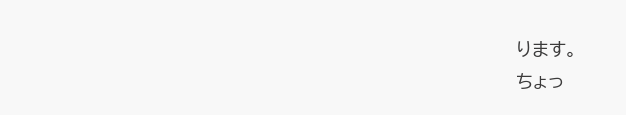ります。
ちょっ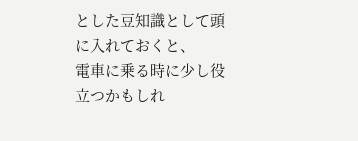とした豆知識として頭に入れておくと、
電車に乗る時に少し役立つかもしれ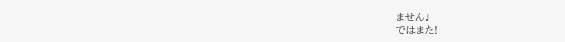ません♩
ではまた!